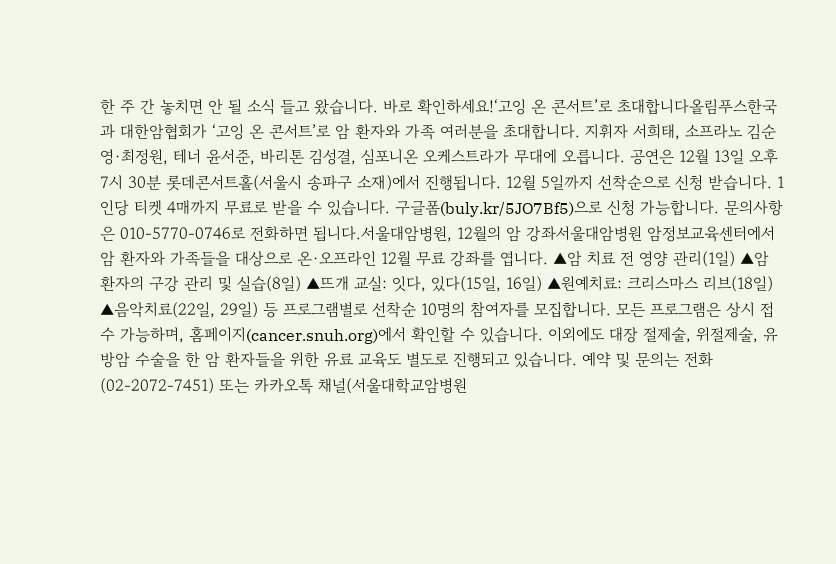한 주 간 놓치면 안 될 소식 들고 왔습니다. 바로 확인하세요!‘고잉 온 콘서트’로 초대합니다올림푸스한국과 대한암협회가 ‘고잉 온 콘서트’로 암 환자와 가족 여러분을 초대합니다. 지휘자 서희태, 소프라노 김순영·최정원, 테너 윤서준, 바리톤 김성결, 심포니온 오케스트라가 무대에 오릅니다. 공연은 12월 13일 오후 7시 30분 롯데콘서트홀(서울시 송파구 소재)에서 진행됩니다. 12월 5일까지 선착순으로 신청 받습니다. 1인당 티켓 4매까지 무료로 받을 수 있습니다. 구글폼(buly.kr/5JO7Bf5)으로 신청 가능합니다. 문의사항은 010-5770-0746로 전화하면 됩니다.서울대암병원, 12월의 암 강좌서울대암병원 암정보교육센터에서 암 환자와 가족들을 대상으로 온·오프라인 12월 무료 강좌를 엽니다. ▲암 치료 전 영양 관리(1일) ▲암 환자의 구강 관리 및 실습(8일) ▲뜨개 교실: 잇다, 있다(15일, 16일) ▲원예치료: 크리스마스 리브(18일) ▲음악치료(22일, 29일) 등 프로그램별로 선착순 10명의 참여자를 모집합니다. 모든 프로그램은 상시 접수 가능하며, 홈페이지(cancer.snuh.org)에서 확인할 수 있습니다. 이외에도 대장 절제술, 위절제술, 유방암 수술을 한 암 환자들을 위한 유료 교육도 별도로 진행되고 있습니다. 예약 및 문의는 전화(02-2072-7451) 또는 카카오톡 채널(서울대학교암병원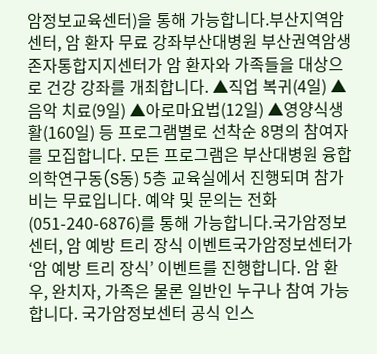암정보교육센터)을 통해 가능합니다.부산지역암센터, 암 환자 무료 강좌부산대병원 부산권역암생존자통합지지센터가 암 환자와 가족들을 대상으로 건강 강좌를 개최합니다. ▲직업 복귀(4일) ▲음악 치료(9일) ▲아로마요법(12일) ▲영양식생활(160일) 등 프로그램별로 선착순 8명의 참여자를 모집합니다. 모든 프로그램은 부산대병원 융합의학연구동(S동) 5층 교육실에서 진행되며 참가비는 무료입니다. 예약 및 문의는 전화(051-240-6876)를 통해 가능합니다.국가암정보센터, 암 예방 트리 장식 이벤트국가암정보센터가 ‘암 예방 트리 장식’ 이벤트를 진행합니다. 암 환우, 완치자, 가족은 물론 일반인 누구나 참여 가능합니다. 국가암정보센터 공식 인스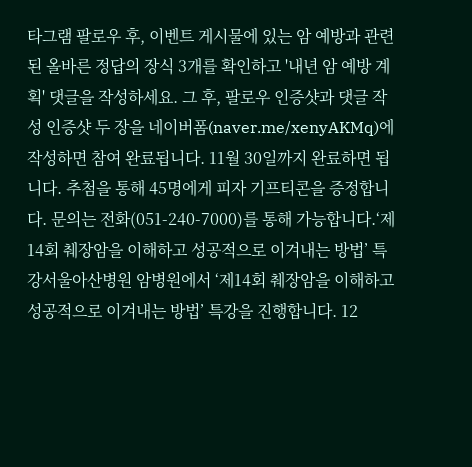타그램 팔로우 후, 이벤트 게시물에 있는 암 예방과 관련된 올바른 정답의 장식 3개를 확인하고 '내년 암 예방 계획' 댓글을 작성하세요. 그 후, 팔로우 인증샷과 댓글 작성 인증샷 두 장을 네이버폼(naver.me/xenyAKMq)에 작성하면 참여 완료됩니다. 11월 30일까지 완료하면 됩니다. 추첨을 통해 45명에게 피자 기프티콘을 증정합니다. 문의는 전화(051-240-7000)를 통해 가능합니다.‘제14회 췌장암을 이해하고 성공적으로 이겨내는 방법’ 특강서울아산병원 암병원에서 ‘제14회 췌장암을 이해하고 성공적으로 이겨내는 방법’ 특강을 진행합니다. 12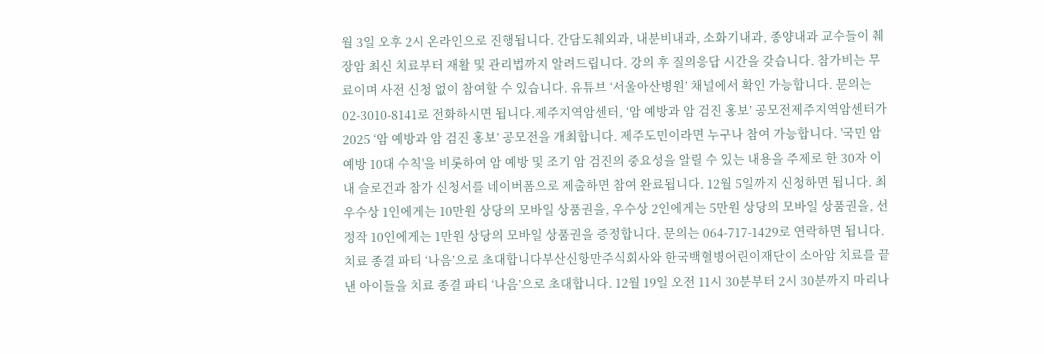월 3일 오후 2시 온라인으로 진행됩니다. 간담도췌외과, 내분비내과, 소화기내과, 종양내과 교수들이 췌장암 최신 치료부터 재활 및 관리법까지 알려드립니다. 강의 후 질의응답 시간을 갖습니다. 참가비는 무료이며 사전 신청 없이 참여할 수 있습니다. 유튜브 ‘서울아산병원’ 채널에서 확인 가능합니다. 문의는 02-3010-8141로 전화하시면 됩니다.제주지역암센터, ‘암 예방과 암 검진 홍보’ 공모전제주지역암센터가 2025 ‘암 예방과 암 검진 홍보’ 공모전을 개최합니다. 제주도민이라면 누구나 참여 가능합니다. '국민 암 예방 10대 수칙'을 비롯하여 암 예방 및 조기 암 검진의 중요성을 알릴 수 있는 내용을 주제로 한 30자 이내 슬로건과 참가 신청서를 네이버폼으로 제출하면 참여 완료됩니다. 12월 5일까지 신청하면 됩니다. 최우수상 1인에게는 10만원 상당의 모바일 상품권을, 우수상 2인에게는 5만원 상당의 모바일 상품권을, 선정작 10인에게는 1만원 상당의 모바일 상품권을 증정합니다. 문의는 064-717-1429로 연락하면 됩니다.치료 종결 파티 ‘나음’으로 초대합니다부산신항만주식회사와 한국백혈병어린이재단이 소아암 치료를 끝낸 아이들을 치료 종결 파티 ‘나음’으로 초대합니다. 12월 19일 오전 11시 30분부터 2시 30분까지 마리나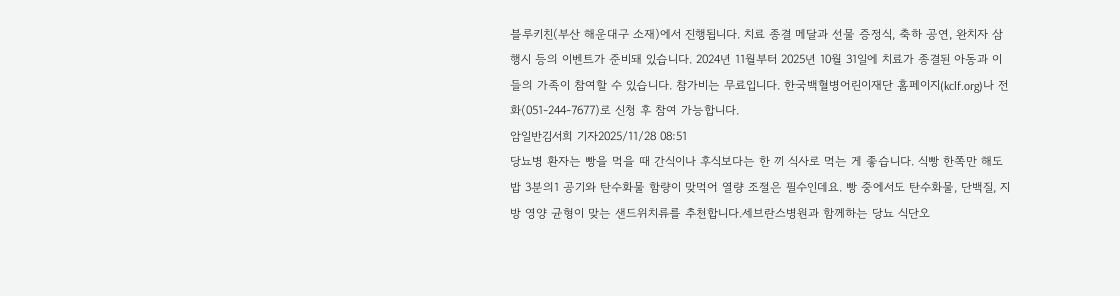블루키친(부산 해운대구 소재)에서 진행됩니다. 치료 종결 메달과 선물 증정식, 축하 공연, 완치자 삼행시 등의 이벤트가 준비돼 있습니다. 2024년 11월부터 2025년 10월 31일에 치료가 종결된 아동과 이들의 가족이 참여할 수 있습니다. 참가비는 무료입니다. 한국백혈병어린이재단 홈페이지(kclf.org)나 전화(051-244-7677)로 신청 후 참여 가능합니다.
암일반김서희 기자2025/11/28 08:51
당뇨병 환자는 빵을 먹을 때 간식이나 후식보다는 한 끼 식사로 먹는 게 좋습니다. 식빵 한쪽만 해도 밥 3분의1 공기와 탄수화물 함량이 맞먹어 열량 조절은 필수인데요. 빵 중에서도 탄수화물, 단백질, 지방 영양 균형이 맞는 샌드위치류를 추천합니다.세브란스병원과 함께하는 당뇨 식단오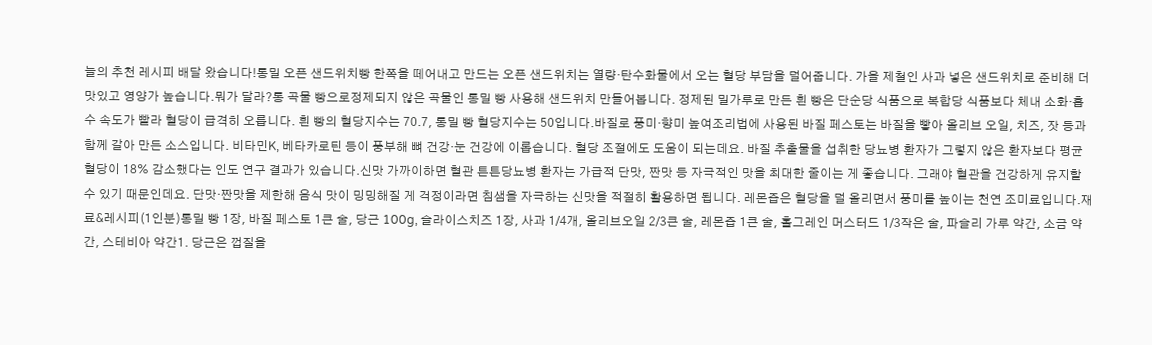늘의 추천 레시피 배달 왔습니다!통밀 오픈 샌드위치빵 한쪽을 떼어내고 만드는 오픈 샌드위치는 열량·탄수화물에서 오는 혈당 부담을 덜어줍니다. 가을 제철인 사과 넣은 샌드위치로 준비해 더 맛있고 영양가 높습니다.뭐가 달라?통 곡물 빵으로정제되지 않은 곡물인 통밀 빵 사용해 샌드위치 만들어봅니다. 정제된 밀가루로 만든 흰 빵은 단순당 식품으로 복합당 식품보다 체내 소화·흡수 속도가 빨라 혈당이 급격히 오릅니다. 흰 빵의 혈당지수는 70.7, 통밀 빵 혈당지수는 50입니다.바질로 풍미·향미 높여조리법에 사용된 바질 페스토는 바질을 빻아 올리브 오일, 치즈, 잣 등과 함께 갈아 만든 소스입니다. 비타민K, 베타카로틴 등이 풍부해 뼈 건강·눈 건강에 이롭습니다. 혈당 조절에도 도움이 되는데요. 바질 추출물을 섭취한 당뇨병 환자가 그렇지 않은 환자보다 평균 혈당이 18% 감소했다는 인도 연구 결과가 있습니다.신맛 가까이하면 혈관 튼튼당뇨병 환자는 가급적 단맛, 짠맛 등 자극적인 맛을 최대한 줄이는 게 좋습니다. 그래야 혈관을 건강하게 유지할 수 있기 때문인데요. 단맛·짠맛을 제한해 음식 맛이 밍밍해질 게 걱정이라면 침샘을 자극하는 신맛을 적절히 활용하면 됩니다. 레몬즙은 혈당을 덜 올리면서 풍미를 높이는 천연 조미료입니다.재료&레시피(1인분)통밀 빵 1장, 바질 페스토 1큰 술, 당근 100g, 슬라이스치즈 1장, 사과 1/4개, 올리브오일 2/3큰 술, 레몬즙 1큰 술, 홀그레인 머스터드 1/3작은 술, 파슬리 가루 약간, 소금 약간, 스테비아 약간1. 당근은 껍질을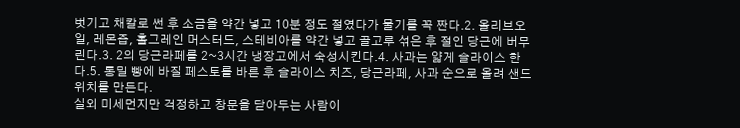벗기고 채칼로 썬 후 소금을 약간 넣고 10분 정도 절였다가 물기를 꼭 짠다.2. 올리브오일, 레몬즙, 홀그레인 머스터드, 스테비아를 약간 넣고 골고루 섞은 후 절인 당근에 버무린다.3. 2의 당근라페를 2~3시간 냉장고에서 숙성시킨다.4. 사과는 얇게 슬라이스 한다.5. 통밀 빵에 바질 페스토를 바른 후 슬라이스 치즈, 당근라페, 사과 순으로 올려 샌드위치를 만든다.
실외 미세먼지만 걱정하고 창문을 닫아두는 사람이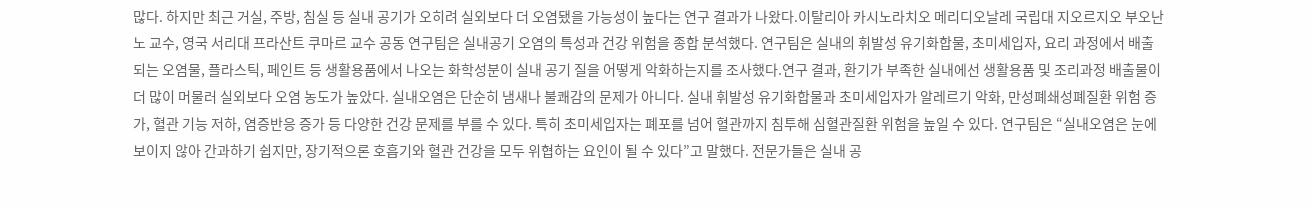많다. 하지만 최근 거실, 주방, 침실 등 실내 공기가 오히려 실외보다 더 오염됐을 가능성이 높다는 연구 결과가 나왔다.이탈리아 카시노라치오 메리디오날레 국립대 지오르지오 부오난노 교수, 영국 서리대 프라산트 쿠마르 교수 공동 연구팀은 실내공기 오염의 특성과 건강 위험을 종합 분석했다. 연구팀은 실내의 휘발성 유기화합물, 초미세입자, 요리 과정에서 배출되는 오염물, 플라스틱, 페인트 등 생활용품에서 나오는 화학성분이 실내 공기 질을 어떻게 악화하는지를 조사했다.연구 결과, 환기가 부족한 실내에선 생활용품 및 조리과정 배출물이 더 많이 머물러 실외보다 오염 농도가 높았다. 실내오염은 단순히 냄새나 불쾌감의 문제가 아니다. 실내 휘발성 유기화합물과 초미세입자가 알레르기 악화, 만성폐쇄성폐질환 위험 증가, 혈관 기능 저하, 염증반응 증가 등 다양한 건강 문제를 부를 수 있다. 특히 초미세입자는 폐포를 넘어 혈관까지 침투해 심혈관질환 위험을 높일 수 있다. 연구팀은 “실내오염은 눈에 보이지 않아 간과하기 쉽지만, 장기적으론 호흡기와 혈관 건강을 모두 위협하는 요인이 될 수 있다”고 말했다. 전문가들은 실내 공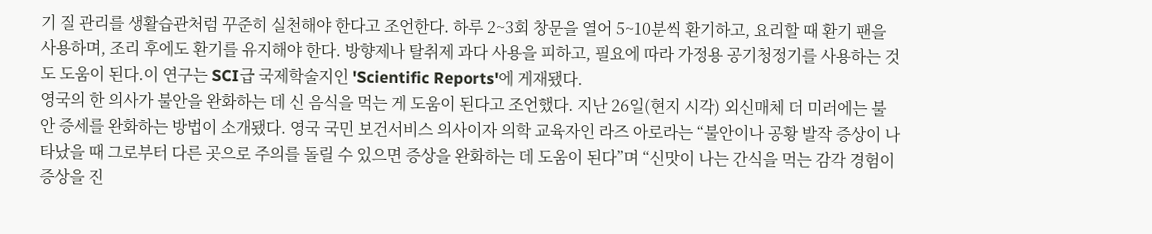기 질 관리를 생활습관처럼 꾸준히 실천해야 한다고 조언한다. 하루 2~3회 창문을 열어 5~10분씩 환기하고, 요리할 때 환기 팬을 사용하며, 조리 후에도 환기를 유지해야 한다. 방향제나 탈취제 과다 사용을 피하고, 필요에 따라 가정용 공기청정기를 사용하는 것도 도움이 된다.이 연구는 SCI급 국제학술지인 'Scientific Reports'에 게재됐다.
영국의 한 의사가 불안을 완화하는 데 신 음식을 먹는 게 도움이 된다고 조언했다. 지난 26일(현지 시각) 외신매체 더 미러에는 불안 증세를 완화하는 방법이 소개됐다. 영국 국민 보건서비스 의사이자 의학 교육자인 라즈 아로라는 “불안이나 공황 발작 증상이 나타났을 때 그로부터 다른 곳으로 주의를 돌릴 수 있으면 증상을 완화하는 데 도움이 된다”며 “신맛이 나는 간식을 먹는 감각 경험이 증상을 진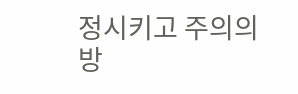정시키고 주의의 방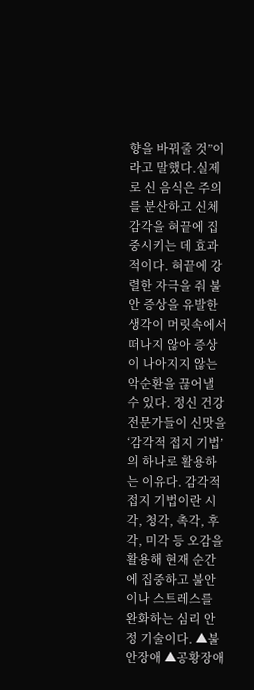향을 바꿔줄 것”이라고 말했다.실제로 신 음식은 주의를 분산하고 신체 감각을 혀끝에 집중시키는 데 효과적이다. 혀끝에 강렬한 자극을 줘 불안 증상을 유발한 생각이 머릿속에서 떠나지 않아 증상이 나아지지 않는 악순환을 끊어낼 수 있다. 정신 건강 전문가들이 신맛을 ‘감각적 접지 기법’의 하나로 활용하는 이유다. 감각적 접지 기법이란 시각, 청각, 촉각, 후각, 미각 등 오감을 활용해 현재 순간에 집중하고 불안이나 스트레스를 완화하는 심리 안정 기술이다. ▲불안장애 ▲공황장애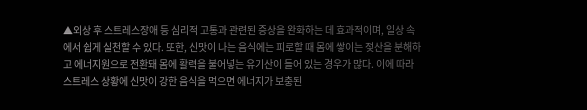▲외상 후 스트레스장애 등 심리적 고통과 관련된 증상을 완화하는 데 효과적이며, 일상 속에서 쉽게 실천할 수 있다. 또한, 신맛이 나는 음식에는 피로할 때 몸에 쌓이는 젖산을 분해하고 에너지원으로 전환돼 몸에 활력을 불어넣는 유기산이 들어 있는 경우가 많다. 이에 따라 스트레스 상황에 신맛이 강한 음식을 먹으면 에너지가 보충된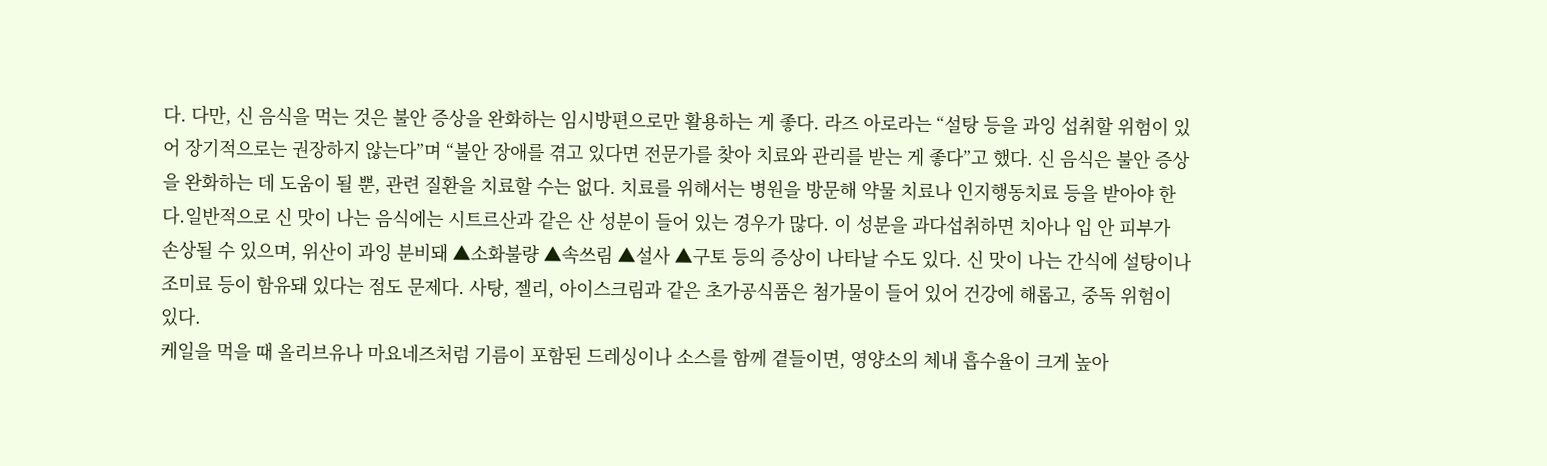다. 다만, 신 음식을 먹는 것은 불안 증상을 완화하는 임시방편으로만 활용하는 게 좋다. 라즈 아로라는 “설탕 등을 과잉 섭취할 위험이 있어 장기적으로는 권장하지 않는다”며 “불안 장애를 겪고 있다면 전문가를 찾아 치료와 관리를 받는 게 좋다”고 했다. 신 음식은 불안 증상을 완화하는 데 도움이 될 뿐, 관련 질환을 치료할 수는 없다. 치료를 위해서는 병원을 방문해 약물 치료나 인지행동치료 등을 받아야 한다.일반적으로 신 맛이 나는 음식에는 시트르산과 같은 산 성분이 들어 있는 경우가 많다. 이 성분을 과다섭취하면 치아나 입 안 피부가 손상될 수 있으며, 위산이 과잉 분비돼 ▲소화불량 ▲속쓰림 ▲설사 ▲구토 등의 증상이 나타날 수도 있다. 신 맛이 나는 간식에 설탕이나 조미료 등이 함유돼 있다는 점도 문제다. 사탕, 젤리, 아이스크림과 같은 초가공식품은 첨가물이 들어 있어 건강에 해롭고, 중독 위험이 있다.
케일을 먹을 때 올리브유나 마요네즈처럼 기름이 포함된 드레싱이나 소스를 함께 곁들이면, 영양소의 체내 흡수율이 크게 높아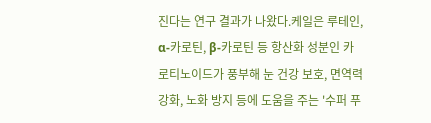진다는 연구 결과가 나왔다.케일은 루테인, α-카로틴, β-카로틴 등 항산화 성분인 카로티노이드가 풍부해 눈 건강 보호, 면역력 강화, 노화 방지 등에 도움을 주는 '수퍼 푸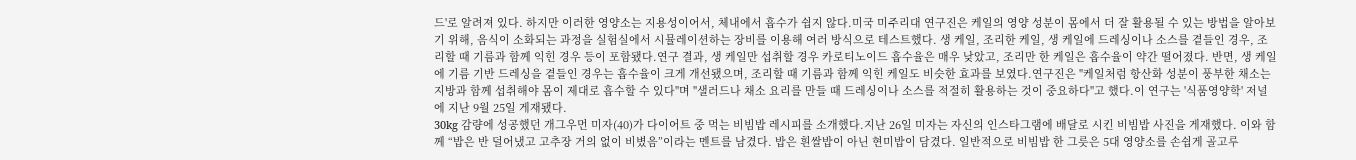드'로 알려져 있다. 하지만 이러한 영양소는 지용성이어서, 체내에서 흡수가 쉽지 않다.미국 미주리대 연구진은 케일의 영양 성분이 몸에서 더 잘 활용될 수 있는 방법을 알아보기 위해, 음식이 소화되는 과정을 실험실에서 시뮬레이션하는 장비를 이용해 여러 방식으로 테스트했다. 생 케일, 조리한 케일, 생 케일에 드레싱이나 소스를 곁들인 경우, 조리할 때 기름과 함께 익힌 경우 등이 포함됐다.연구 결과, 생 케일만 섭취할 경우 카로티노이드 흡수율은 매우 낮았고, 조리만 한 케일은 흡수율이 약간 떨어졌다. 반면, 생 케일에 기름 기반 드레싱을 곁들인 경우는 흡수율이 크게 개선됐으며, 조리할 때 기름과 함께 익힌 케일도 비슷한 효과를 보였다.연구진은 "케일처럼 항산화 성분이 풍부한 채소는 지방과 함께 섭취해야 몸이 제대로 흡수할 수 있다"며 "샐러드나 채소 요리를 만들 때 드레싱이나 소스를 적절히 활용하는 것이 중요하다"고 했다.이 연구는 '식품영양학' 저널에 지난 9월 25일 게재됐다.
30kg 감량에 성공했던 개그우먼 미자(40)가 다이어트 중 먹는 비빔밥 레시피를 소개했다.지난 26일 미자는 자신의 인스타그램에 배달로 시킨 비빔밥 사진을 게재했다. 이와 함께 “밥은 반 덜어냈고 고추장 거의 없이 비볐음”이라는 멘트를 남겼다. 밥은 흰쌀밥이 아닌 현미밥이 담겼다. 일반적으로 비빔밥 한 그릇은 5대 영양소를 손쉽게 골고루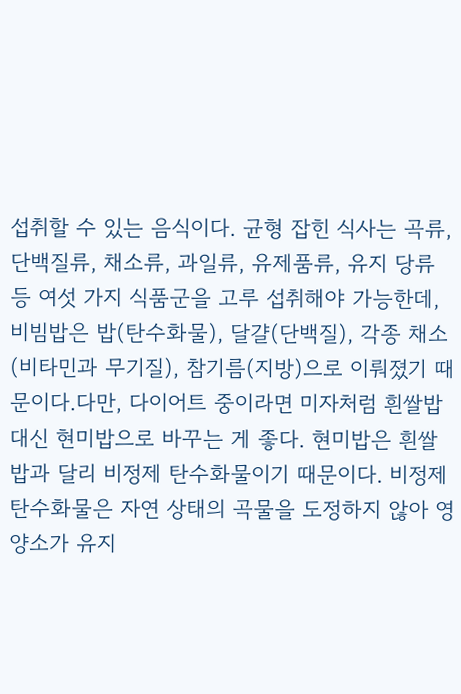섭취할 수 있는 음식이다. 균형 잡힌 식사는 곡류, 단백질류, 채소류, 과일류, 유제품류, 유지 당류 등 여섯 가지 식품군을 고루 섭취해야 가능한데, 비빔밥은 밥(탄수화물), 달걀(단백질), 각종 채소(비타민과 무기질), 참기름(지방)으로 이뤄졌기 때문이다.다만, 다이어트 중이라면 미자처럼 흰쌀밥 대신 현미밥으로 바꾸는 게 좋다. 현미밥은 흰쌀밥과 달리 비정제 탄수화물이기 때문이다. 비정제 탄수화물은 자연 상태의 곡물을 도정하지 않아 영양소가 유지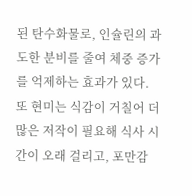된 탄수화물로, 인슐린의 과도한 분비를 줄여 체중 증가를 억제하는 효과가 있다. 또 현미는 식감이 거칠어 더 많은 저작이 필요해 식사 시간이 오래 걸리고, 포만감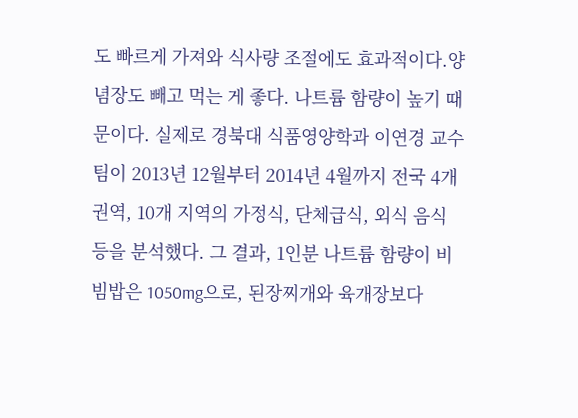도 빠르게 가져와 식사량 조절에도 효과적이다.양념장도 빼고 먹는 게 좋다. 나트륨 함량이 높기 때문이다. 실제로 경북대 식품영양학과 이연경 교수팀이 2013년 12월부터 2014년 4월까지 전국 4개 권역, 10개 지역의 가정식, 단체급식, 외식 음식 등을 분석했다. 그 결과, 1인분 나트륨 함량이 비빔밥은 1050mg으로, 된장찌개와 육개장보다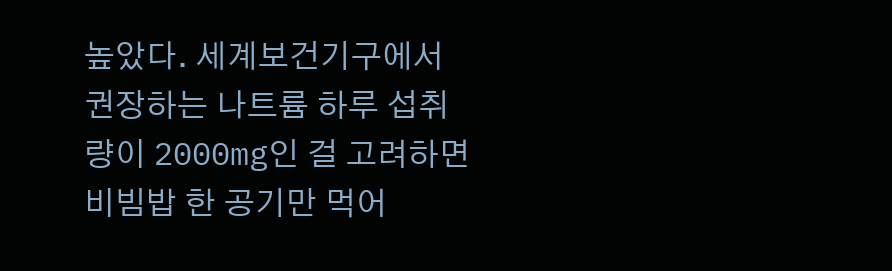높았다. 세계보건기구에서 권장하는 나트륨 하루 섭취량이 2000mg인 걸 고려하면 비빔밥 한 공기만 먹어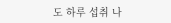도 하루 섭취 나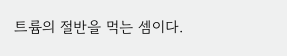트륨의 절반을 먹는 셈이다.